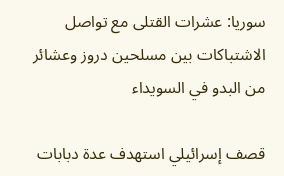سوريا: عشرات القتلى مع تواصل الاشتباكات بين مسلحين دروز وعشائر من البدو في السويداء

قصف إسرائيلي استهدف عدة دبابات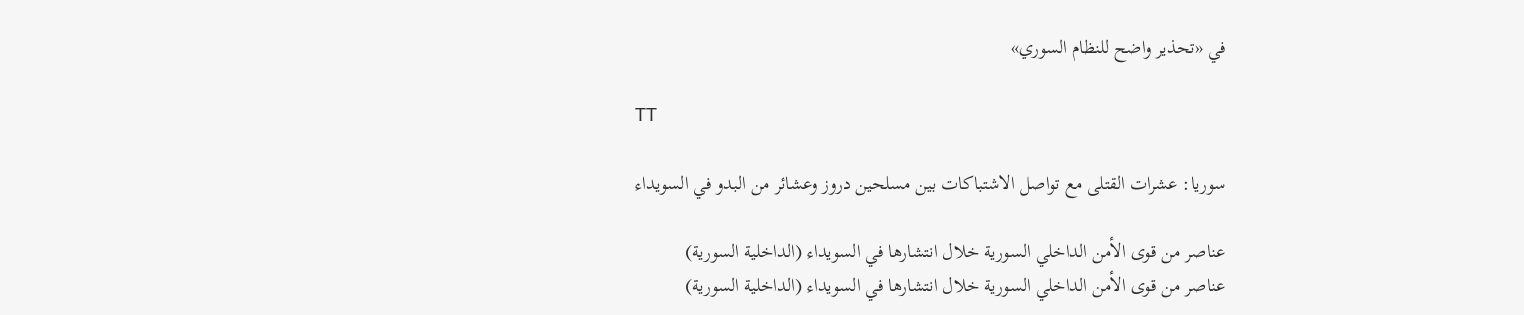في «تحذير واضح للنظام السوري»

TT

سوريا: عشرات القتلى مع تواصل الاشتباكات بين مسلحين دروز وعشائر من البدو في السويداء

عناصر من قوى الأمن الداخلي السورية خلال انتشارها في السويداء (الداخلية السورية)
عناصر من قوى الأمن الداخلي السورية خلال انتشارها في السويداء (الداخلية السورية)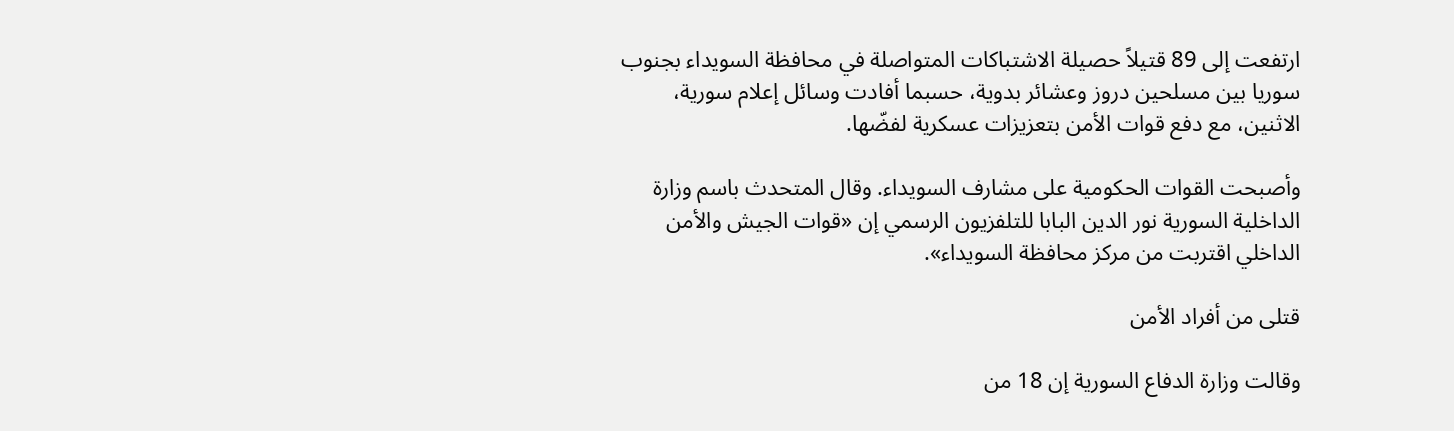ارتفعت إلى 89 قتيلاً حصيلة الاشتباكات المتواصلة في محافظة السويداء بجنوب سوريا بين مسلحين دروز وعشائر بدوية، حسبما أفادت وسائل إعلام سورية، الاثنين، مع دفع قوات الأمن بتعزيزات عسكرية لفضّها.

وأصبحت القوات الحكومية على مشارف السويداء. وقال المتحدث باسم وزارة الداخلية السورية نور الدين البابا للتلفزيون الرسمي إن «قوات الجيش والأمن الداخلي اقتربت من مركز محافظة السويداء».

قتلى من أفراد الأمن

وقالت وزارة الدفاع السورية إن 18 من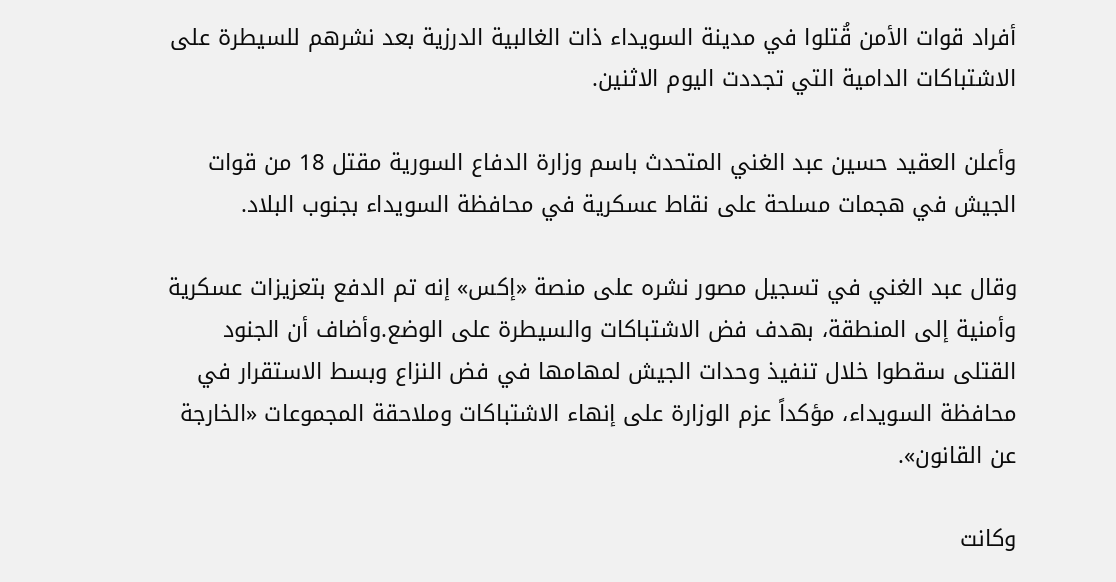أفراد قوات الأمن قُتلوا في مدينة السويداء ذات الغالبية الدرزية بعد نشرهم للسيطرة على الاشتباكات الدامية التي تجددت اليوم الاثنين.

وأعلن العقيد حسين عبد الغني المتحدث باسم وزارة الدفاع السورية مقتل 18 من قوات الجيش في هجمات مسلحة على نقاط عسكرية في محافظة السويداء بجنوب البلاد.

وقال عبد الغني في تسجيل مصور نشره على منصة «إكس» إنه تم الدفع بتعزيزات عسكرية وأمنية إلى المنطقة، بهدف فض الاشتباكات والسيطرة على الوضع.وأضاف أن الجنود القتلى سقطوا خلال تنفيذ وحدات الجيش لمهامها في فض النزاع وبسط الاستقرار في محافظة السويداء، مؤكداً عزم الوزارة على إنهاء الاشتباكات وملاحقة المجموعات «الخارجة عن القانون».

وكانت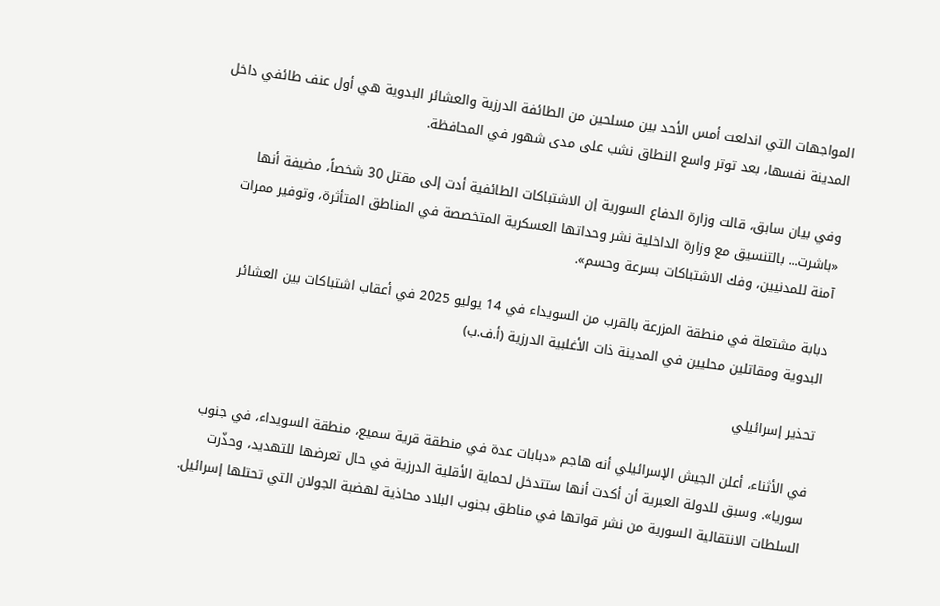المواجهات التي اندلعت أمس الأحد بين مسلحين من الطائفة الدرزية والعشائر البدوية هي أول عنف طائفي داخل المدينة نفسها، بعد توتر واسع النطاق نشب على مدى شهور في المحافظة.

وفي بيان سابق، قالت وزارة الدفاع السورية إن الاشتباكات الطائفية أدت إلى مقتل 30 شخصاً، مضيفة أنها «باشرت... بالتنسيق مع وزارة الداخلية نشر وحداتها العسكرية المتخصصة في المناطق المتأثرة، وتوفير ممرات آمنة للمدنيين، وفك الاشتباكات بسرعة وحسم».

دبابة مشتعلة في منطقة المزرعة بالقرب من السويداء في 14 يوليو 2025 في أعقاب اشتباكات بين العشائر البدوية ومقاتلين محليين في المدينة ذات الأغلبية الدرزية (أ.ف.ب)

تحذير إسرائيلي

في الأثناء، أعلن الجيش الإسرائيلي أنه هاجم «دبابات عدة في منطقة قرية سميع، منطقة السويداء، في جنوب سوريا». وسبق للدولة العبرية أن أكدت أنها ستتدخل لحماية الأقلية الدرزية في حال تعرضها للتهديد، وحذّرت السلطات الانتقالية السورية من نشر قواتها في مناطق بجنوب البلاد محاذية لهضبة الجولان التي تحتلها إسرائيل.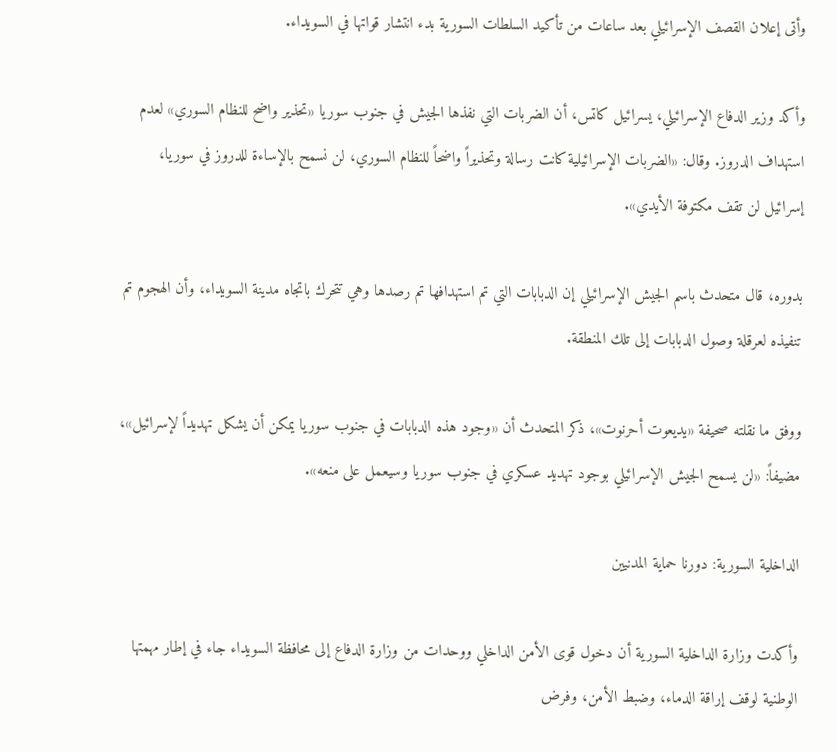وأتى إعلان القصف الإسرائيلي بعد ساعات من تأكيد السلطات السورية بدء انتشار قواتها في السويداء.

وأكد وزير الدفاع الإسرائيلي، يسرائيل كاتس، أن الضربات التي نفذها الجيش في جنوب سوريا «تحذير واضح للنظام السوري» لعدم استهداف الدروز. وقال: «الضربات الإسرائيلية كانت رسالة وتحذيراً واضحاً للنظام السوري، لن نسمح بالإساءة للدروز في سوريا، إسرائيل لن تقف مكتوفة الأيدي».

بدوره، قال متحدث باسم الجيش الإسرائيلي إن الدبابات التي تم استهدافها تم رصدها وهي تتحرك باتجاه مدينة السويداء، وأن الهجوم تم تنفيذه لعرقلة وصول الدبابات إلى تلك المنطقة.

ووفق ما نقلته صحيفة «يديعوت أحرنوت»، ذكر المتحدث أن «وجود هذه الدبابات في جنوب سوريا يمكن أن يشكل تهديداً لإسرائيل»، مضيفاً: «لن يسمح الجيش الإسرائيلي بوجود تهديد عسكري في جنوب سوريا وسيعمل على منعه».

الداخلية السورية: دورنا حماية المدنيين

وأكدت وزارة الداخلية السورية أن دخول قوى الأمن الداخلي ووحدات من وزارة الدفاع إلى محافظة السويداء جاء في إطار مهمتها الوطنية لوقف إراقة الدماء، وضبط الأمن، وفرض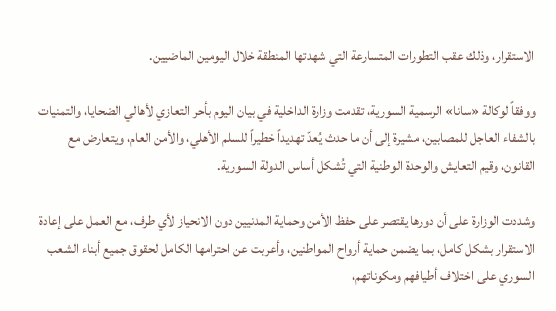الاستقرار، وذلك عقب التطورات المتسارعة التي شهدتها المنطقة خلال اليومين الماضيين.

ووفقاً لوكالة «سانا» الرسمية السورية، تقدمت وزارة الداخلية في بيان اليوم بأحر التعازي لأهالي الضحايا، والتمنيات بالشفاء العاجل للمصابين، مشيرة إلى أن ما حدث يُعدّ تهديداً خطيراً للسلم الأهلي، والأمن العام، ويتعارض مع القانون، وقيم التعايش والوحدة الوطنية التي تُشكل أساس الدولة السورية.

وشددت الوزارة على أن دورها يقتصر على حفظ الأمن وحماية المدنيين دون الانحياز لأي طرف، مع العمل على إعادة الاستقرار بشكل كامل، بما يضمن حماية أرواح المواطنين، وأعربت عن احترامها الكامل لحقوق جميع أبناء الشعب السوري على اختلاف أطيافهم ومكوناتهم،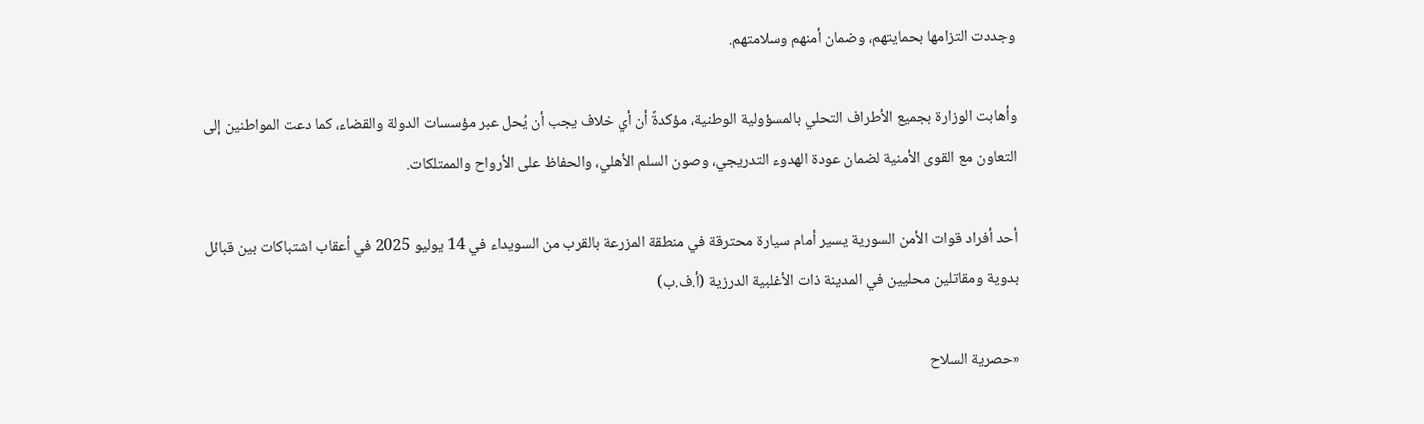وجددت التزامها بحمايتهم، وضمان أمنهم وسلامتهم.

وأهابت الوزارة بجميع الأطراف التحلي بالمسؤولية الوطنية، مؤكدةً أن أي خلاف يجب أن يُحل عبر مؤسسات الدولة والقضاء، كما دعت المواطنين إلى التعاون مع القوى الأمنية لضمان عودة الهدوء التدريجي، وصون السلم الأهلي، والحفاظ على الأرواح والممتلكات.

أحد أفراد قوات الأمن السورية يسير أمام سيارة محترقة في منطقة المزرعة بالقرب من السويداء في 14 يوليو 2025 في أعقاب اشتباكات بين قبائل بدوية ومقاتلين محليين في المدينة ذات الأغلبية الدرزية (أ.ف.ب)

«حصرية السلاح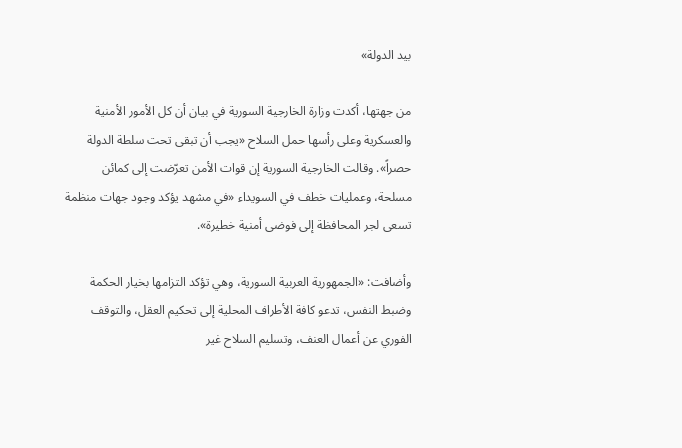بيد الدولة»

من جهتها، أكدت وزارة الخارجية السورية في بيان أن كل الأمور الأمنية والعسكرية وعلى رأسها حمل السلاح «يجب أن تبقى تحت سلطة الدولة حصراً». وقالت الخارجية السورية إن قوات الأمن تعرّضت إلى كمائن مسلحة، وعمليات خطف في السويداء «في مشهد يؤكد وجود جهات منظمة تسعى لجر المحافظة إلى فوضى أمنية خطيرة».

وأضافت: «الجمهورية العربية السورية، وهي تؤكد التزامها بخيار الحكمة وضبط النفس، تدعو كافة الأطراف المحلية إلى تحكيم العقل، والتوقف الفوري عن أعمال العنف، وتسليم السلاح غير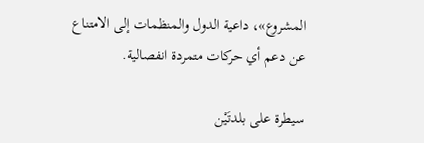المشروع»، داعية الدول والمنظمات إلى الامتناع عن دعم أي حركات متمردة انفصالية.

سيطرة على بلدتَيْن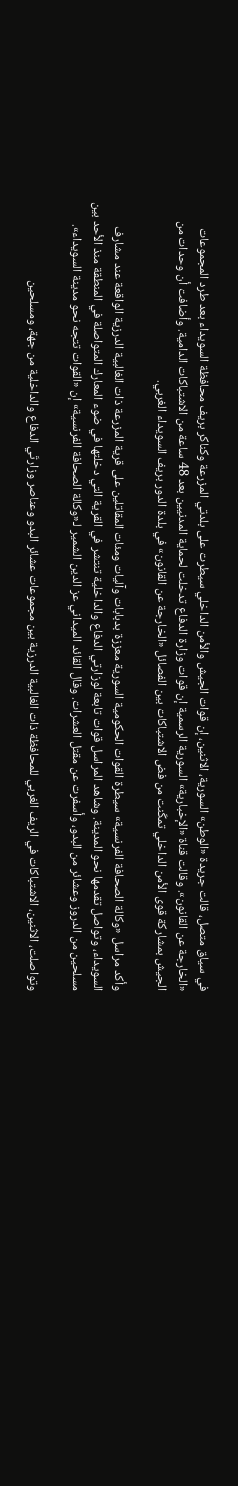في سياق متصل، قالت جريدة «الوطن» السورية، الاثنين، إن قوات الجيش والأمن الداخلي سيطرت على بلدتي المزرعة وكناكر بريف محافظة السويداء بعد طرد المجموعات «الخارجة عن القانون». وقالت قناة «الإخبارية» السورية الرسمية إن قوات وزارة الدفاع تدخلت لحماية المدنيين بعد 48 ساعة من الاشتباكات الدامية. وأضافت أن وحدات من الجيش بمشاركة قوى الأمن الداخلي تمكّنت من فض الاشتباكات بين الفصائل «الخارجة عن القانون» في بلدة الدور بريف السويداء الغربي.

وأكد مراسل «وكالة الصحافة الفرنسية» سيطرة القوات الحكومية السورية معززة بدبابات وآليات ومئات المقاتلين على قرية المزرعة ذات الغالبية الدرزية الواقعة عند مشارف السويداء، وتواصل تقدمها نحو المدينة. وشاهد المراسل قوات تابعة لوزارتي الدفاع والداخلية تنتشر في القرية التي دخلتها في ضوء المعارك المتواصلة في المنطقة منذ الأحد بين مسلحين من الدروز وعشائر من البدو، وأسفرت عن مقتل العشرات. وقال القائد الميداني عز الدين الشمير لـ«وكالة الصحافة الفرنسية» إن «القوات تتجه نحو مدينة السويداء».

وتواصلت، الاثنين، الاشتباكات في الريف الغربي للمحافظة ذات الغالبية الدرزية بين مجموعات عشائر البدو وعناصر وزارتَي الدفاع والداخلية من جهة، ومسلحين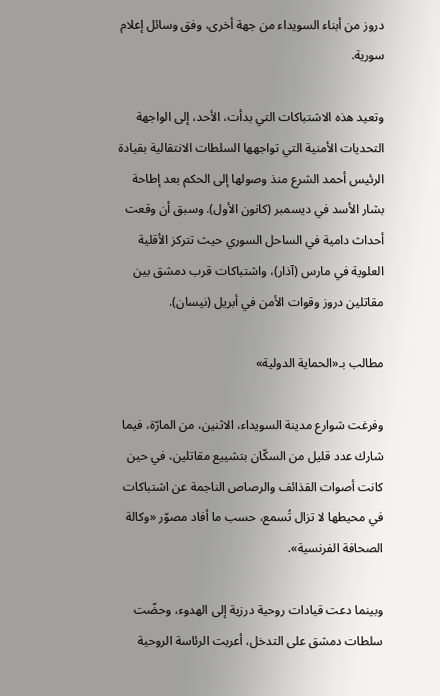دروز من أبناء السويداء من جهة أخرى، وفق وسائل إعلام سورية.

وتعيد هذه الاشتباكات التي بدأت، الأحد، إلى الواجهة التحديات الأمنية التي تواجهها السلطات الانتقالية بقيادة الرئيس أحمد الشرع منذ وصولها إلى الحكم بعد إطاحة بشار الأسد في ديسمبر (كانون الأول). وسبق أن وقعت أحداث دامية في الساحل السوري حيث تتركز الأقلية العلوية في مارس (آذار)، واشتباكات قرب دمشق بين مقاتلين دروز وقوات الأمن في أبريل (نيسان).

مطالب بـ«الحماية الدولية»

وفرغت شوارع مدينة السويداء، الاثنين، من المارّة، فيما شارك عدد قليل من السكّان بتشييع مقاتلين، في حين كانت أصوات القذائف والرصاص الناجمة عن اشتباكات في محيطها لا تزال تُسمع، حسب ما أفاد مصوّر «وكالة الصحافة الفرنسية».

وبينما دعت قيادات روحية درزية إلى الهدوء، وحضّت سلطات دمشق على التدخل، أعربت الرئاسة الروحية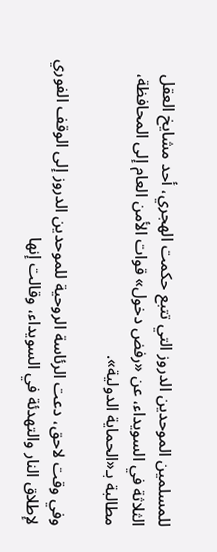للمسلمين الموحدين الدروز التي تتبع حكمت الهجري، أحد مشايخ العقل الثلاثة في السويداء، عن «رفض دخول» قوات الأمن العام إلى المحافظة، مطالبة بـ«الحماية الدولية».

وفي وقت لاحق، دعت الرئاسة الروحية للموحدين الدروز إلى الوقف الفوري لإطلاق النار والتهدئة في السويداء، وقالت إنها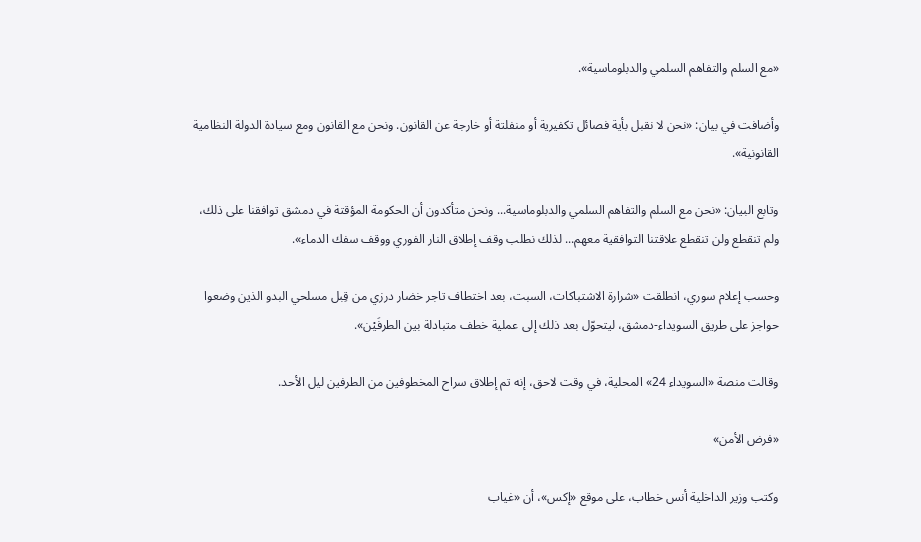«مع السلم والتفاهم السلمي والدبلوماسية».

وأضافت في بيان: «نحن لا نقبل بأية فصائل تكفيرية أو منفلتة أو خارجة عن القانون. ونحن مع القانون ومع سيادة الدولة النظامية القانونية».

وتابع البيان: «نحن مع السلم والتفاهم السلمي والدبلوماسية... ونحن متأكدون أن الحكومة المؤقتة في دمشق توافقنا على ذلك، ولم تنقطع ولن تنقطع علاقتنا التوافقية معهم... لذلك نطلب وقف إطلاق النار الفوري ووقف سفك الدماء».

وحسب إعلام سوري، انطلقت «شرارة الاشتباكات، السبت، بعد اختطاف تاجر خضار درزي من قِبل مسلحي البدو الذين وضعوا حواجز على طريق السويداء-دمشق، ليتحوّل بعد ذلك إلى عملية خطف متبادلة بين الطرفَيْن».

وقالت منصة «السويداء 24» المحلية، في وقت لاحق، إنه تم إطلاق سراح المخطوفين من الطرفين ليل الأحد.

«فرض الأمن»

وكتب وزير الداخلية أنس خطاب، على موقع «إكس»، أن «غياب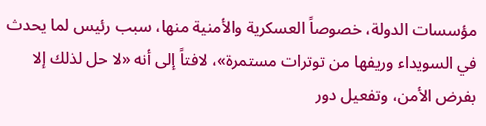مؤسسات الدولة، خصوصاً العسكرية والأمنية منها، سبب رئيس لما يحدث في السويداء وريفها من توترات مستمرة»، لافتاً إلى أنه «لا حل لذلك إلا بفرض الأمن، وتفعيل دور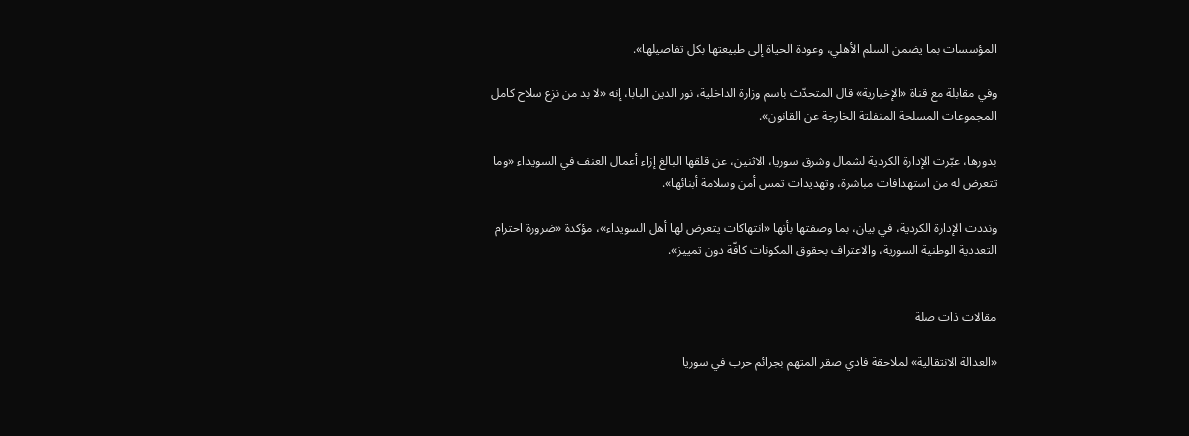المؤسسات بما يضمن السلم الأهلي، وعودة الحياة إلى طبيعتها بكل تفاصيلها».

وفي مقابلة مع قناة «الإخبارية» قال المتحدّث باسم وزارة الداخلية، نور الدين البابا، إنه «لا بد من نزع سلاح كامل المجموعات المسلحة المنفلتة الخارجة عن القانون».

بدورها، عبّرت الإدارة الكردية لشمال وشرق سوريا، الاثنين، عن قلقها البالغ إزاء أعمال العنف في السويداء «وما تتعرض له من استهدافات مباشرة، وتهديدات تمس أمن وسلامة أبنائها».

ونددت الإدارة الكردية، في بيان، بما وصفتها بأنها «انتهاكات يتعرض لها أهل السويداء»، مؤكدة «ضرورة احترام التعددية الوطنية السورية، والاعتراف بحقوق المكونات كافّة دون تمييز».


مقالات ذات صلة

«العدالة الانتقالية» لملاحقة فادي صقر المتهم بجرائم حرب في سوريا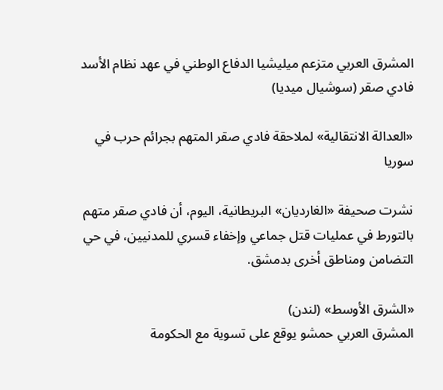المشرق العربي متزعم ميليشيا الدفاع الوطني في عهد نظام الأسد فادي صقر (سوشيال ميديا)

«العدالة الانتقالية» لملاحقة فادي صقر المتهم بجرائم حرب في سوريا

نشرت صحيفة «الغارديان» البريطانية، اليوم، أن فادي صقر متهم بالتورط في عمليات قتل جماعي وإخفاء قسري للمدنيين، في حي التضامن ومناطق أخرى بدمشق.

«الشرق الأوسط» (لندن)
المشرق العربي حمشو يوقع على تسوية مع الحكومة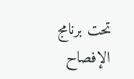تحت برنامج الإفصاح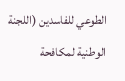الطوعي للفاسدين (اللجنة الوطنية لمكافحة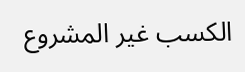الكسب غير المشروع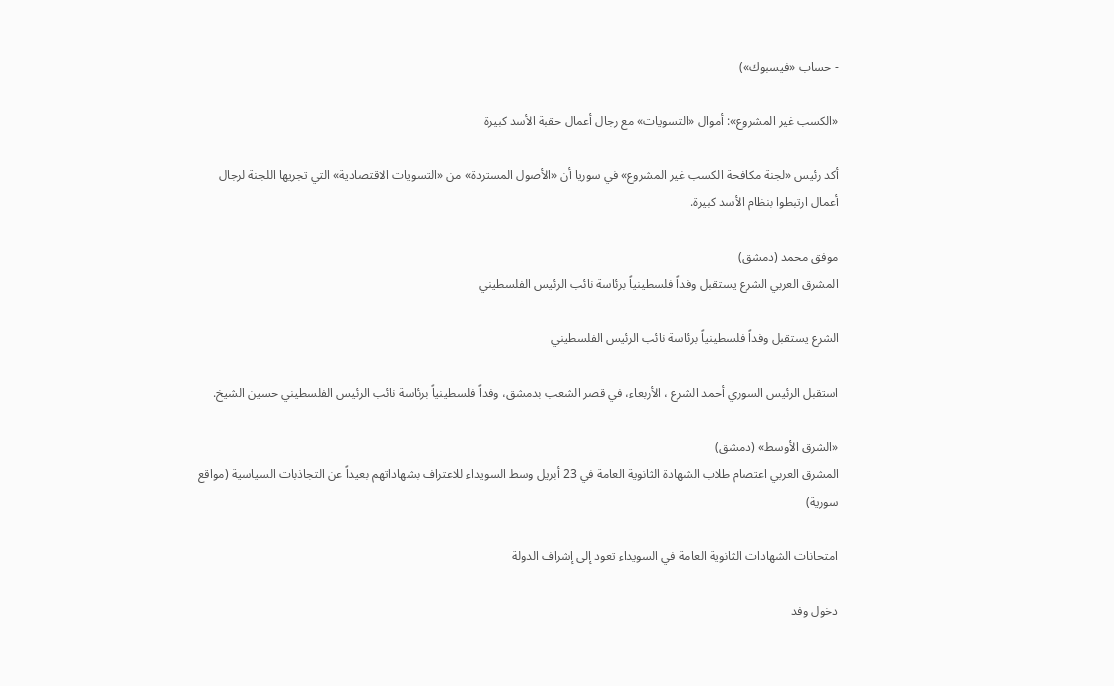- حساب «فيسبوك»)

«الكسب غير المشروع»: أموال «التسويات» مع رجال أعمال حقبة الأسد كبيرة

أكد رئيس «لجنة مكافحة الكسب غير المشروع» في سوريا أن «الأصول المستردة» من «التسويات الاقتصادية» التي تجريها اللجنة لرجال أعمال ارتبطوا بنظام الأسد كبيرة.

موفق محمد (دمشق)
المشرق العربي الشرع يستقبل وفداً فلسطينياً برئاسة نائب الرئيس الفلسطيني

الشرع يستقبل وفداً فلسطينياً برئاسة نائب الرئيس الفلسطيني

استقبل الرئيس السوري أحمد الشرع ، الأربعاء، في قصر الشعب بدمشق، وفداً فلسطينياً برئاسة نائب الرئيس الفلسطيني حسين الشيخ.

«الشرق الأوسط» (دمشق)
المشرق العربي اعتصام طلاب الشهادة الثانوية العامة في 23 أبريل وسط السويداء للاعتراف بشهاداتهم بعيداً عن التجاذبات السياسية (مواقع سورية)

امتحانات الشهادات الثانوية العامة في السويداء تعود إلى إشراف الدولة

دخول وفد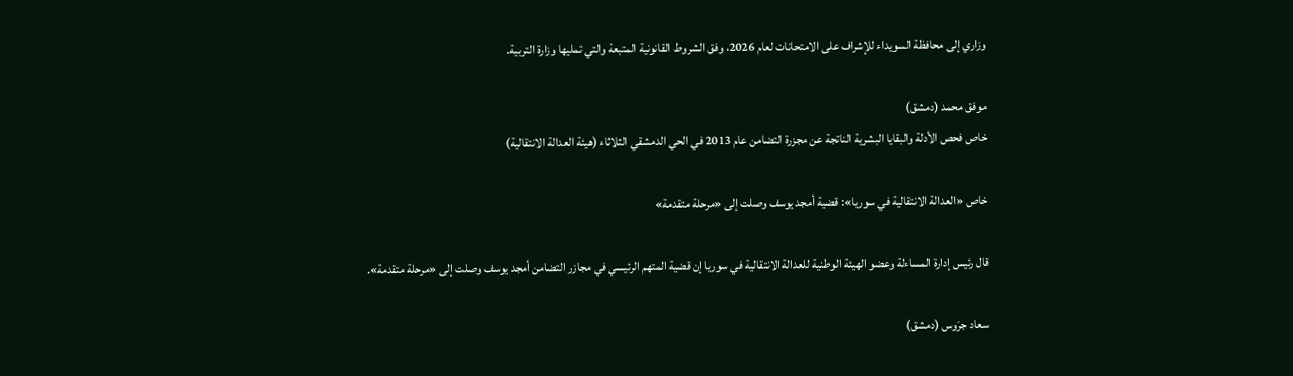وزاري إلى محافظة السويداء للإشراف على الامتحانات لعام 2026، وفق الشروط القانونية المتبعة والتي تمليها وزارة التربية.

موفق محمد (دمشق)
خاص فحص الأدلة والبقايا البشرية الناتجة عن مجزرة التضامن عام 2013 في الحي الدمشقي الثلاثاء (هيئة العدالة الانتقالية)

خاص «العدالة الانتقالية في سوريا»: قضية أمجد يوسف وصلت إلى «مرحلة متقدمة»

قال رئيس إدارة المساءلة وعضو الهيئة الوطنية للعدالة الانتقالية في سوريا إن قضية المتهم الرئيسي في مجازر التضامن أمجد يوسف وصلت إلى «مرحلة متقدمة».

سعاد جرَوس (دمشق)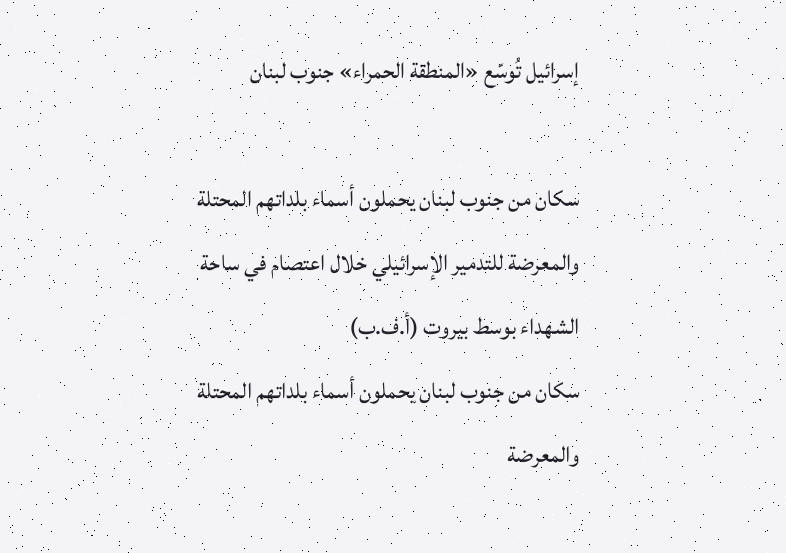إسرائيل تُوسّع «المنطقة الحمراء» جنوب لبنان

سكان من جنوب لبنان يحملون أسماء بلداتهم المحتلة والمعرضة للتدمير الإسرائيلي خلال اعتصام في ساحة الشهداء بوسط بيروت (أ.ف.ب)
سكان من جنوب لبنان يحملون أسماء بلداتهم المحتلة والمعرضة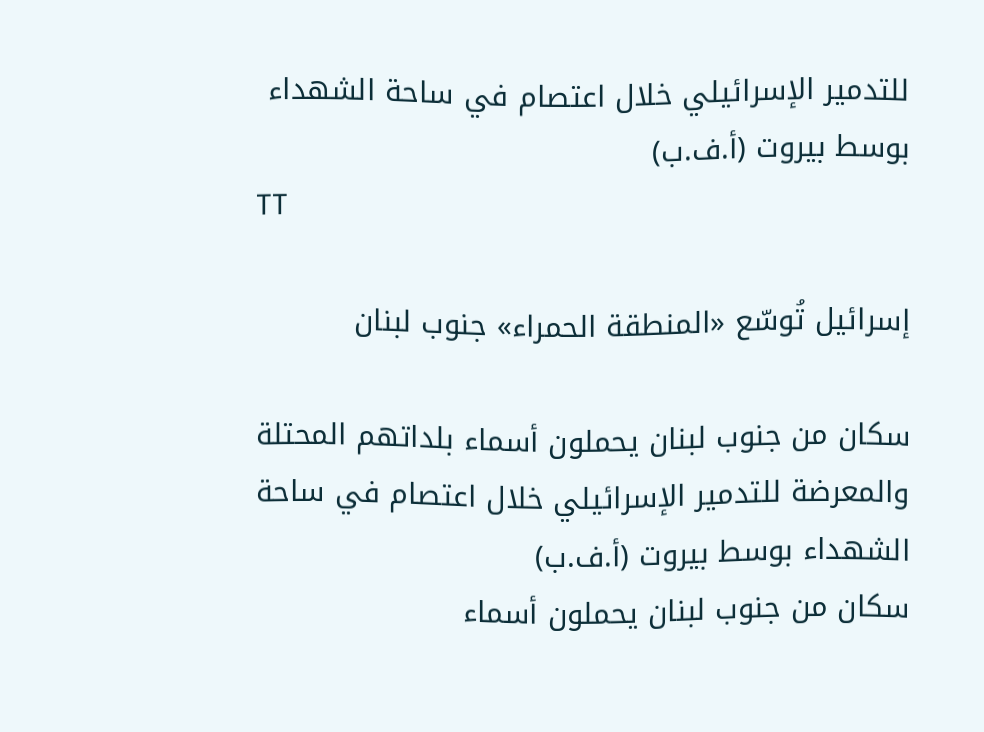للتدمير الإسرائيلي خلال اعتصام في ساحة الشهداء بوسط بيروت (أ.ف.ب)
TT

إسرائيل تُوسّع «المنطقة الحمراء» جنوب لبنان

سكان من جنوب لبنان يحملون أسماء بلداتهم المحتلة والمعرضة للتدمير الإسرائيلي خلال اعتصام في ساحة الشهداء بوسط بيروت (أ.ف.ب)
سكان من جنوب لبنان يحملون أسماء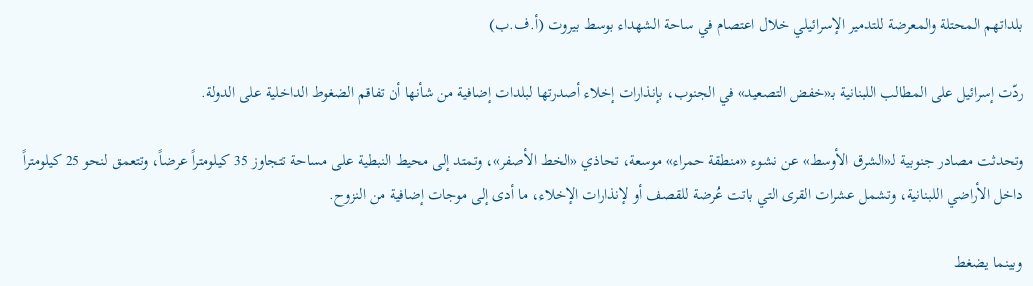بلداتهم المحتلة والمعرضة للتدمير الإسرائيلي خلال اعتصام في ساحة الشهداء بوسط بيروت (أ.ف.ب)

ردّت إسرائيل على المطالب اللبنانية بـ«خفض التصعيد» في الجنوب، بإنذارات إخلاء أصدرتها لبلدات إضافية من شأنها أن تفاقم الضغوط الداخلية على الدولة.

وتحدثت مصادر جنوبية لـ«الشرق الأوسط» عن نشوء «منطقة حمراء» موسعة، تحاذي «الخط الأصفر»، وتمتد إلى محيط النبطية على مساحة تتجاوز 35 كيلومتراً عرضاً، وتتعمق لنحو 25 كيلومتراً داخل الأراضي اللبنانية، وتشمل عشرات القرى التي باتت عُرضة للقصف أو لإنذارات الإخلاء، ما أدى إلى موجات إضافية من النزوح.

وبينما يضغط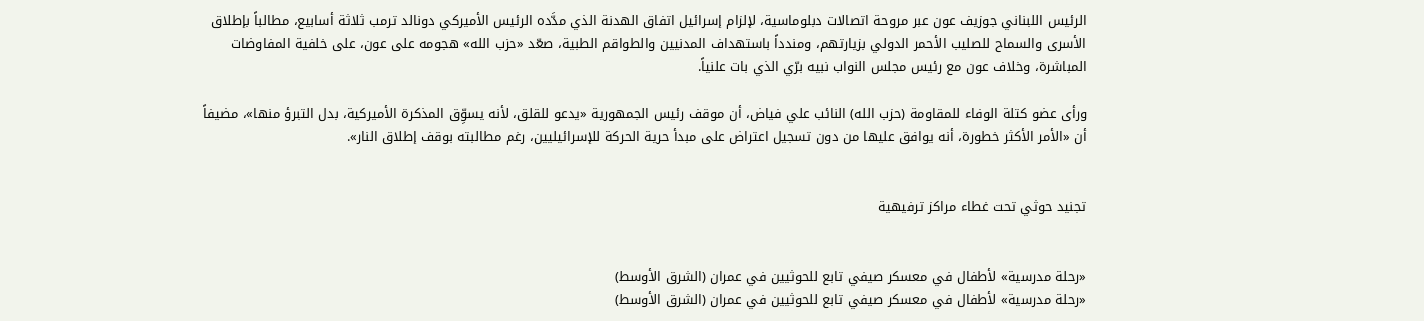الرئيس اللبناني جوزيف عون عبر مروحة اتصالات دبلوماسية، لإلزام إسرائيل اتفاق الهدنة الذي مدَّده الرئيس الأميركي دونالد ترمب ثلاثة أسابيع، مطالباً بإطلاق الأسرى والسماح للصليب الأحمر الدولي بزيارتهم، ومندداً باستهداف المدنيين والطواقم الطبية، صعّد «حزب الله» هجومه على عون، على خلفية المفاوضات المباشرة، وخلاف عون مع رئيس مجلس النواب نبيه برّي الذي بات علنياً.

ورأى عضو كتلة الوفاء للمقاومة (حزب الله) النائب علي فياض، أن موقف رئيس الجمهورية «يدعو للقلق، لأنه يسوِّق المذكرة الأميركية، بدل التبرؤ منها»، مضيفاً أن «الأمر الأكثر خطورة، أنه يوافق عليها من دون تسجيل اعتراض على مبدأ حرية الحركة للإسرائيليين، رغم مطالبته بوقف إطلاق النار».


تجنيد حوثي تحت غطاء مراكز ترفيهية


«رحلة مدرسية» لأطفال في معسكر صيفي تابع للحوثيين في عمران (الشرق الأوسط)
«رحلة مدرسية» لأطفال في معسكر صيفي تابع للحوثيين في عمران (الشرق الأوسط)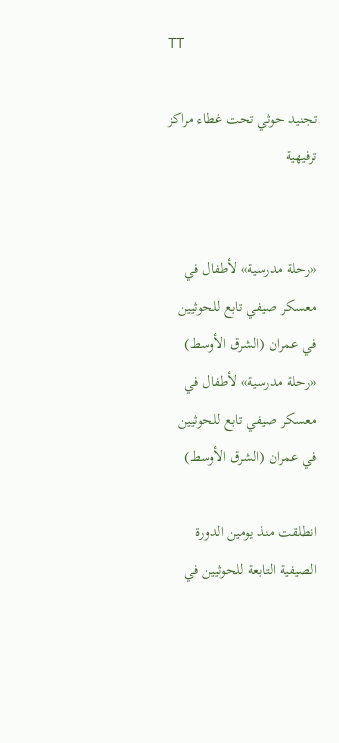TT

تجنيد حوثي تحت غطاء مراكز ترفيهية


«رحلة مدرسية» لأطفال في معسكر صيفي تابع للحوثيين في عمران (الشرق الأوسط)
«رحلة مدرسية» لأطفال في معسكر صيفي تابع للحوثيين في عمران (الشرق الأوسط)

انطلقت منذ يومين الدورة الصيفية التابعة للحوثيين في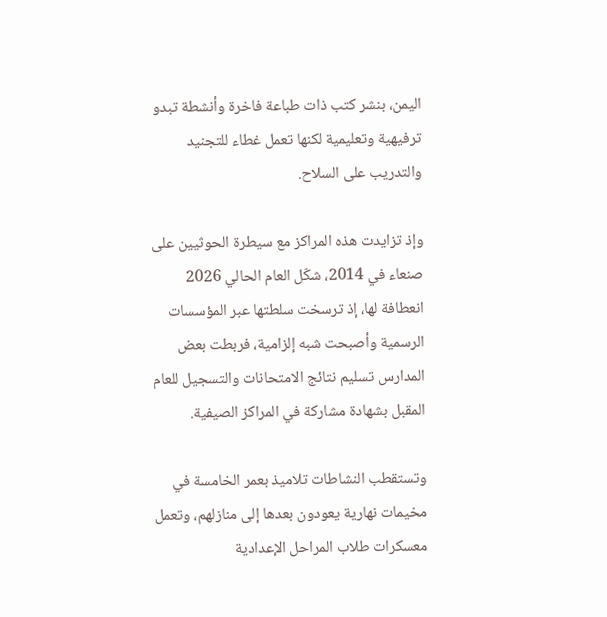اليمن، بنشر كتب ذات طباعة فاخرة وأنشطة تبدو ترفيهية وتعليمية لكنها تعمل غطاء للتجنيد والتدريب على السلاح.

وإذ تزايدت هذه المراكز مع سيطرة الحوثيين على صنعاء في 2014، شكّل العام الحالي 2026 انعطافة لها، إذ ترسخت سلطتها عبر المؤسسات الرسمية وأصبحت شبه إلزامية، فربطت بعض المدارس تسليم نتائج الامتحانات والتسجيل للعام المقبل بشهادة مشاركة في المراكز الصيفية.

وتستقطب النشاطات تلاميذ بعمر الخامسة في مخيمات نهارية يعودون بعدها إلى منازلهم، وتعمل معسكرات طلاب المراحل الإعدادية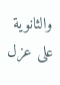والثانوية على عزل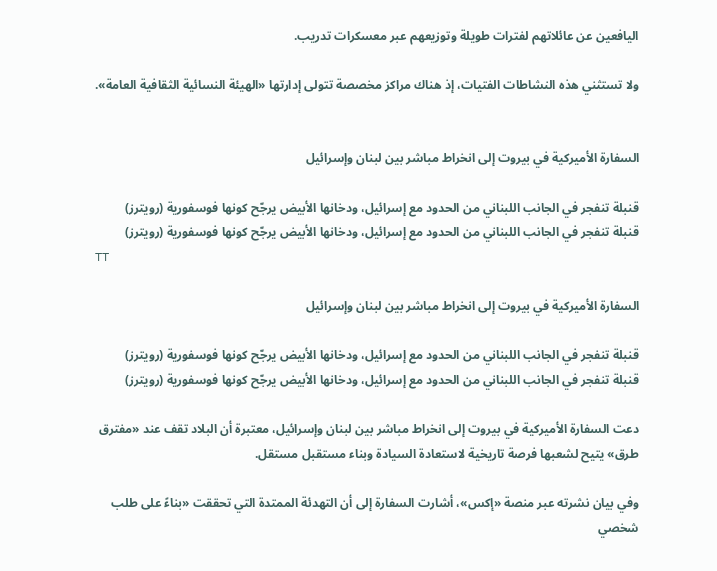اليافعين عن عائلاتهم لفترات طويلة وتوزيعهم عبر معسكرات تدريب.

ولا تستثني هذه النشاطات الفتيات، إذ هناك مراكز مخصصة تتولى إدارتها «الهيئة النسائية الثقافية العامة».


السفارة الأميركية في بيروت إلى انخراط مباشر بين لبنان وإسرائيل

قنبلة تنفجر في الجانب اللبناني من الحدود مع إسرائيل، ودخانها الأبيض يرجّح كونها فوسفورية (رويترز)
قنبلة تنفجر في الجانب اللبناني من الحدود مع إسرائيل، ودخانها الأبيض يرجّح كونها فوسفورية (رويترز)
TT

السفارة الأميركية في بيروت إلى انخراط مباشر بين لبنان وإسرائيل

قنبلة تنفجر في الجانب اللبناني من الحدود مع إسرائيل، ودخانها الأبيض يرجّح كونها فوسفورية (رويترز)
قنبلة تنفجر في الجانب اللبناني من الحدود مع إسرائيل، ودخانها الأبيض يرجّح كونها فوسفورية (رويترز)

دعت السفارة الأميركية في بيروت إلى انخراط مباشر بين لبنان وإسرائيل، معتبرة أن البلاد تقف عند «مفترق طرق» يتيح لشعبها فرصة تاريخية لاستعادة السيادة وبناء مستقبل مستقل.

وفي بيان نشرته عبر منصة «إكس»، أشارت السفارة إلى أن التهدئة الممتدة التي تحققت «بناءً على طلب شخصي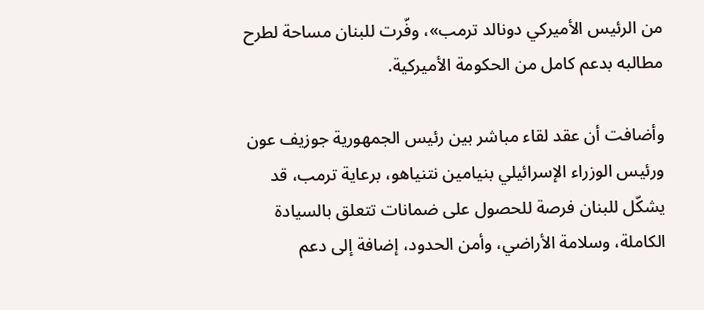من الرئيس الأميركي دونالد ترمب»، وفّرت للبنان مساحة لطرح مطالبه بدعم كامل من الحكومة الأميركية.

وأضافت أن عقد لقاء مباشر بين رئيس الجمهورية جوزيف عون ورئيس الوزراء الإسرائيلي بنيامين نتنياهو، برعاية ترمب، قد يشكّل للبنان فرصة للحصول على ضمانات تتعلق بالسيادة الكاملة، وسلامة الأراضي، وأمن الحدود، إضافة إلى دعم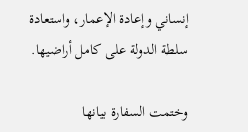إنساني وإعادة الإعمار، واستعادة سلطة الدولة على كامل أراضيها.

وختمت السفارة بيانها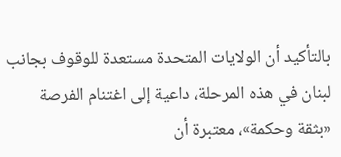بالتأكيد أن الولايات المتحدة مستعدة للوقوف بجانب لبنان في هذه المرحلة، داعية إلى اغتنام الفرصة «بثقة وحكمة»، معتبرة أن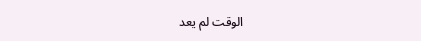الوقت لم يعد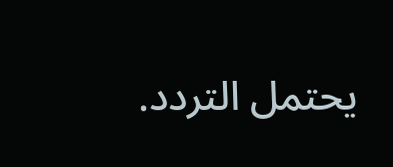يحتمل التردد.